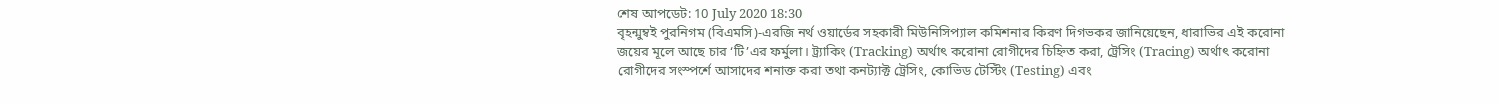শেষ আপডেট: 10 July 2020 18:30
বৃহন্মুম্বই পুরনিগম (বিএমসি)-এরজি নর্থ ওয়ার্ডের সহকারী মিউনিসিপ্যাল কমিশনার কিরণ দিগভকর জানিয়েছেন, ধারাভির এই করোনা জয়ের মূলে আছে চার ‘টি’এর ফর্মুলা। ট্র্যাকিং (Tracking) অর্থাৎ করোনা রোগীদের চিহ্নিত করা, ট্রেসিং (Tracing) অর্থাৎ করোনা রোগীদের সংস্পর্শে আসাদের শনাক্ত করা তথা কনট্যাক্ট ট্রেসিং, কোভিড টেস্টিং (Testing) এবং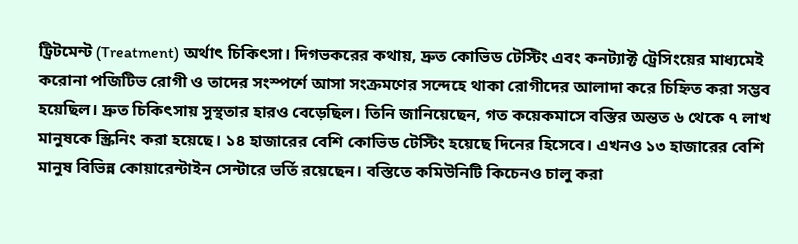ট্রিটমেন্ট (Treatment) অর্থাৎ চিকিৎসা। দিগভকরের কথায়, দ্রুত কোভিড টেস্টিং এবং কনট্যাক্ট ট্রেসিংয়ের মাধ্যমেই করোনা পজিটিভ রোগী ও তাদের সংস্পর্শে আসা সংক্রমণের সন্দেহে থাকা রোগীদের আলাদা করে চিহ্নিত করা সম্ভব হয়েছিল। দ্রুত চিকিৎসায় সুস্থতার হারও বেড়েছিল। তিনি জানিয়েছেন, গত কয়েকমাসে বস্তির অন্তত ৬ থেকে ৭ লাখ মানুষকে স্ক্রিনিং করা হয়েছে। ১৪ হাজারের বেশি কোভিড টেস্টিং হয়েছে দিনের হিসেবে। এখনও ১৩ হাজারের বেশি মানুষ বিভিন্ন কোয়ারেন্টাইন সেন্টারে ভর্তি রয়েছেন। বস্তিতে কমিউনিটি কিচেনও চালু করা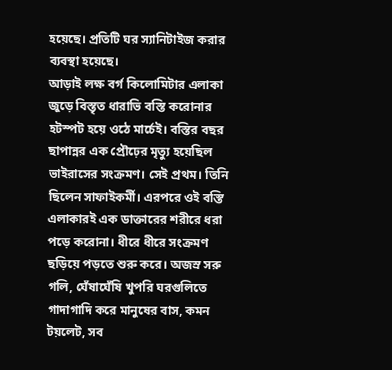হয়েছে। প্রতিটি ঘর স্যানিটাইজ করার ব্যবস্থা হয়েছে।
আড়াই লক্ষ বর্গ কিলোমিটার এলাকা জুড়ে বিস্তৃত ধারাভি বস্তি করোনার হটস্পট হয়ে ওঠে মার্চেই। বস্তির বছর ছাপান্নর এক প্রৌঢ়ের মৃত্যু হয়েছিল ভাইরাসের সংক্রমণ। সেই প্রথম। তিনি ছিলেন সাফাইকর্মী। এরপরে ওই বস্তি এলাকারই এক ডাক্তারের শরীরে ধরা পড়ে করোনা। ধীরে ধীরে সংক্রমণ ছড়িয়ে পড়তে শুরু করে। অজস্র সরু গলি, ঘেঁষাঘেঁষি খুপরি ঘরগুলিতে গাদাগাদি করে মানুষের বাস, কমন টয়লেট, সব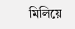মিলিয়ে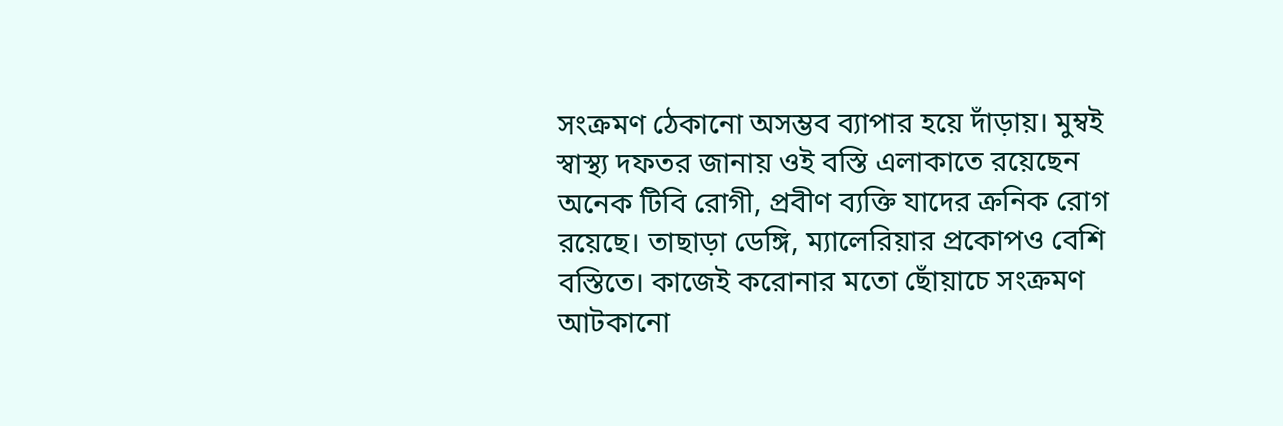সংক্রমণ ঠেকানো অসম্ভব ব্যাপার হয়ে দাঁড়ায়। মুম্বই স্বাস্থ্য দফতর জানায় ওই বস্তি এলাকাতে রয়েছেন অনেক টিবি রোগী, প্রবীণ ব্যক্তি যাদের ক্রনিক রোগ রয়েছে। তাছাড়া ডেঙ্গি, ম্যালেরিয়ার প্রকোপও বেশি বস্তিতে। কাজেই করোনার মতো ছোঁয়াচে সংক্রমণ আটকানো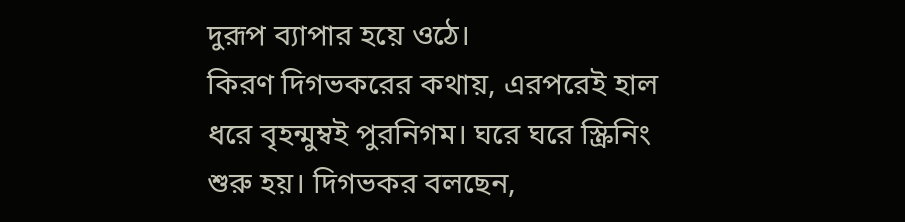দুরূপ ব্যাপার হয়ে ওঠে।
কিরণ দিগভকরের কথায়, এরপরেই হাল ধরে বৃহন্মুম্বই পুরনিগম। ঘরে ঘরে স্ক্রিনিং শুরু হয়। দিগভকর বলছেন,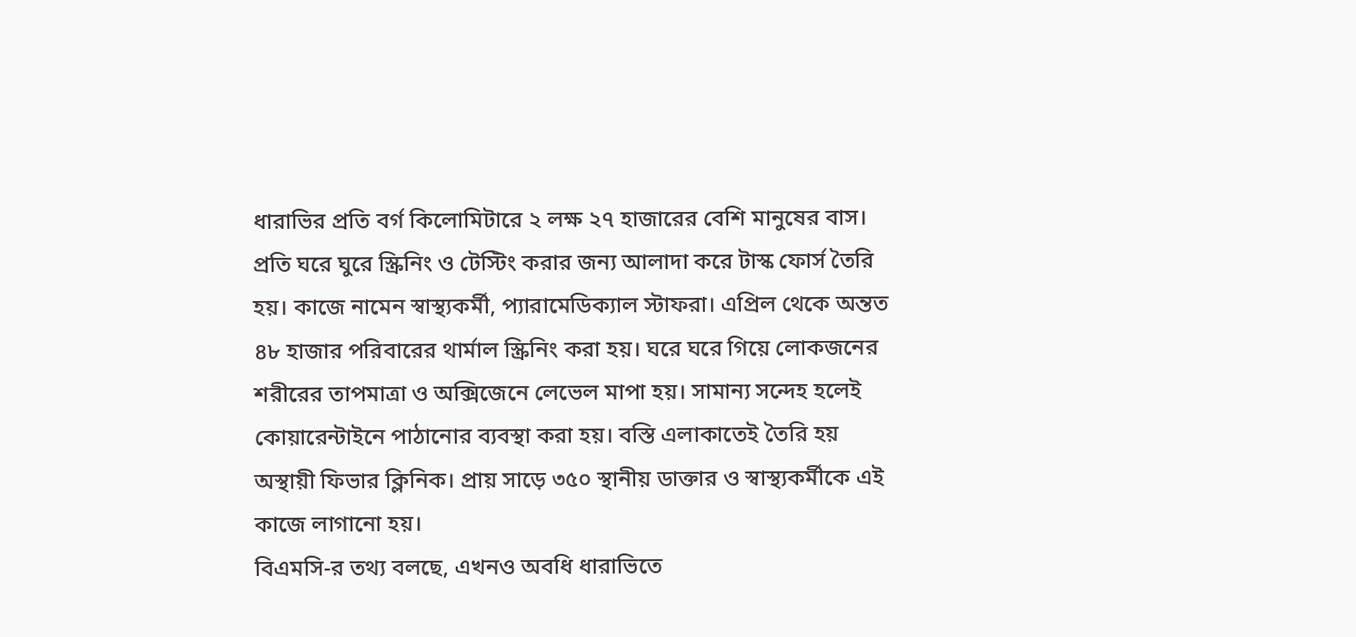ধারাভির প্রতি বর্গ কিলোমিটারে ২ লক্ষ ২৭ হাজারের বেশি মানুষের বাস। প্রতি ঘরে ঘুরে স্ক্রিনিং ও টেস্টিং করার জন্য আলাদা করে টাস্ক ফোর্স তৈরি হয়। কাজে নামেন স্বাস্থ্যকর্মী, প্যারামেডিক্যাল স্টাফরা। এপ্রিল থেকে অন্তত ৪৮ হাজার পরিবারের থার্মাল স্ক্রিনিং করা হয়। ঘরে ঘরে গিয়ে লোকজনের শরীরের তাপমাত্রা ও অক্সিজেনে লেভেল মাপা হয়। সামান্য সন্দেহ হলেই কোয়ারেন্টাইনে পাঠানোর ব্যবস্থা করা হয়। বস্তি এলাকাতেই তৈরি হয় অস্থায়ী ফিভার ক্লিনিক। প্রায় সাড়ে ৩৫০ স্থানীয় ডাক্তার ও স্বাস্থ্যকর্মীকে এই কাজে লাগানো হয়।
বিএমসি-র তথ্য বলছে, এখনও অবধি ধারাভিতে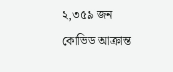২,৩৫৯ জন কোভিড আক্রান্ত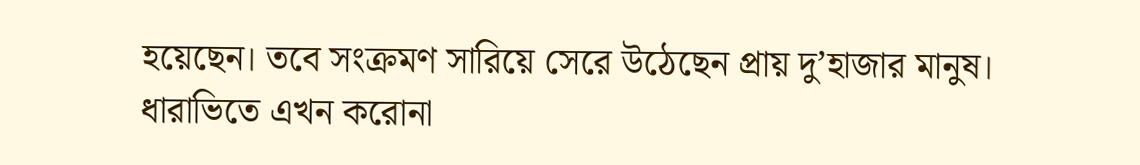হয়েছেন। তবে সংক্রমণ সারিয়ে সেরে উঠেছেন প্রায় দু’হাজার মানুষ। ধারাভিতে এখন করোনা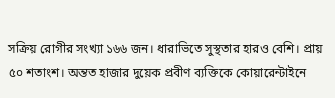সক্রিয় রোগীর সংখ্যা ১৬৬ জন। ধারাভিতে সুস্থতার হারও বেশি। প্রায় ৫০ শতাংশ। অন্তত হাজার দুয়েক প্রবীণ ব্যক্তিকে কোয়ারেন্টাইনে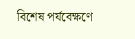বিশেষ পর্যবেক্ষণে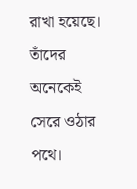রাখা হয়েছে। তাঁদের অনেকেই সেরে ওঠার পথে।